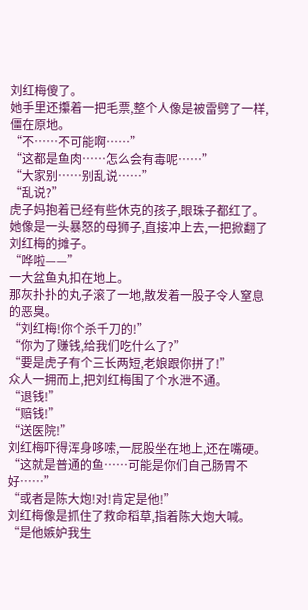刘红梅傻了。
她手里还攥着一把毛票,整个人像是被雷劈了一样,僵在原地。
“不……不可能啊……”
“这都是鱼肉……怎么会有毒呢……”
“大家别……别乱说……”
“乱说?”
虎子妈抱着已经有些休克的孩子,眼珠子都红了。
她像是一头暴怒的母狮子,直接冲上去,一把掀翻了刘红梅的摊子。
“哗啦——”
一大盆鱼丸扣在地上。
那灰扑扑的丸子滚了一地,散发着一股子令人窒息的恶臭。
“刘红梅!你个杀千刀的!”
“你为了赚钱,给我们吃什么了?”
“要是虎子有个三长两短,老娘跟你拼了!”
众人一拥而上,把刘红梅围了个水泄不通。
“退钱!”
“赔钱!”
“送医院!”
刘红梅吓得浑身哆嗦,一屁股坐在地上,还在嘴硬。
“这就是普通的鱼……可能是你们自己肠胃不好……”
“或者是陈大炮!对!肯定是他!”
刘红梅像是抓住了救命稻草,指着陈大炮大喊。
“是他嫉妒我生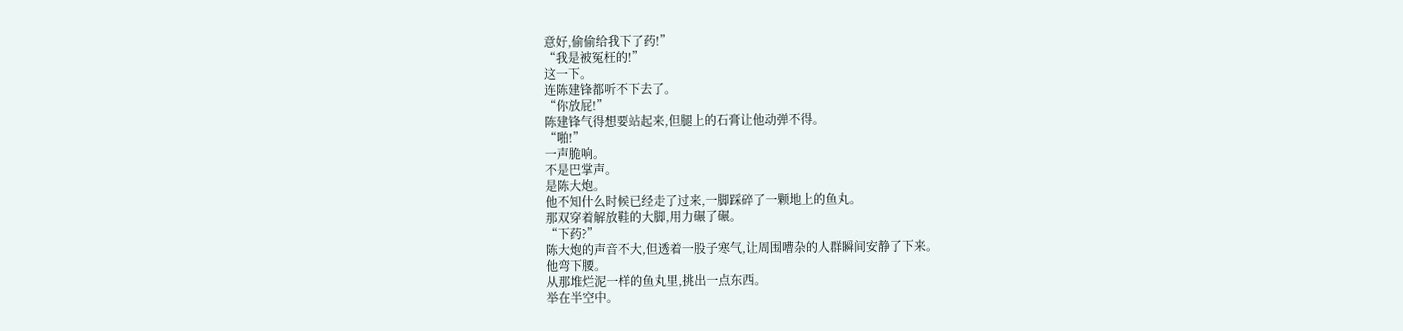意好,偷偷给我下了药!”
“我是被冤枉的!”
这一下。
连陈建锋都听不下去了。
“你放屁!”
陈建锋气得想要站起来,但腿上的石膏让他动弹不得。
“啪!”
一声脆响。
不是巴掌声。
是陈大炮。
他不知什么时候已经走了过来,一脚踩碎了一颗地上的鱼丸。
那双穿着解放鞋的大脚,用力碾了碾。
“下药?”
陈大炮的声音不大,但透着一股子寒气,让周围嘈杂的人群瞬间安静了下来。
他弯下腰。
从那堆烂泥一样的鱼丸里,挑出一点东西。
举在半空中。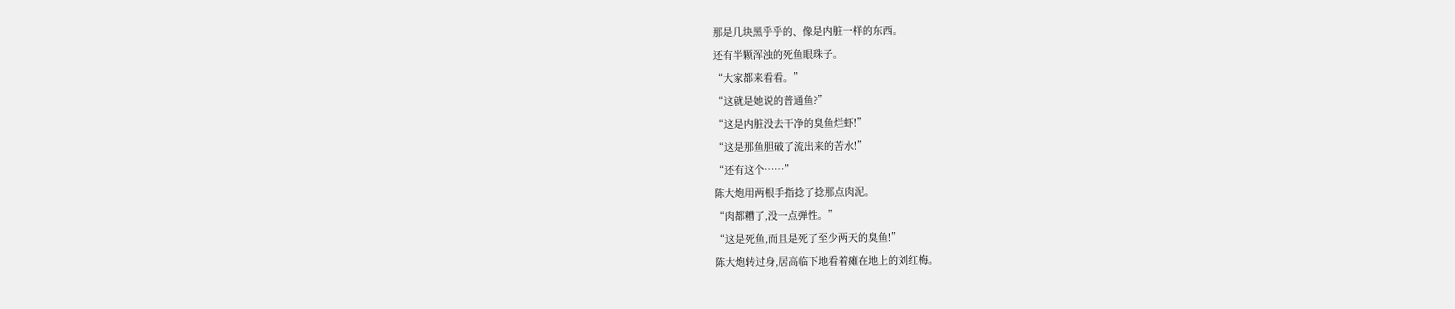那是几块黑乎乎的、像是内脏一样的东西。
还有半颗浑浊的死鱼眼珠子。
“大家都来看看。”
“这就是她说的普通鱼?”
“这是内脏没去干净的臭鱼烂虾!”
“这是那鱼胆破了流出来的苦水!”
“还有这个……”
陈大炮用两根手指捻了捻那点肉泥。
“肉都糟了,没一点弹性。”
“这是死鱼,而且是死了至少两天的臭鱼!”
陈大炮转过身,居高临下地看着瘫在地上的刘红梅。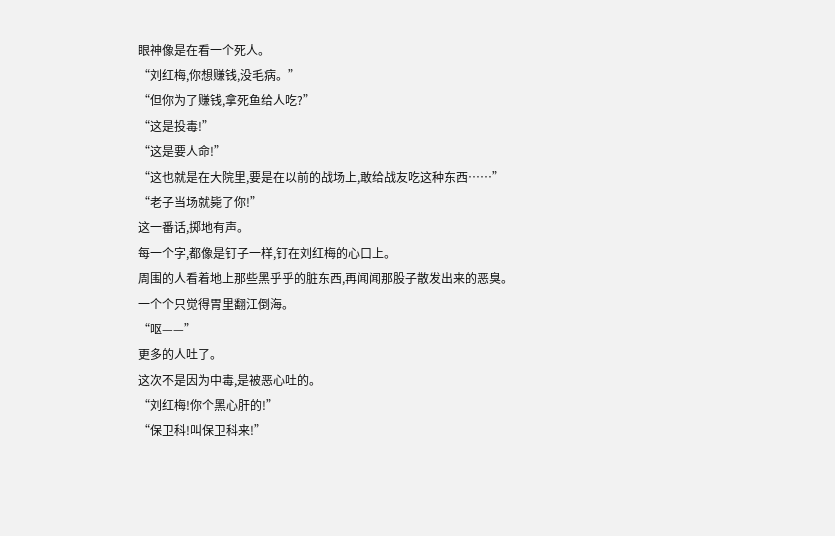眼神像是在看一个死人。
“刘红梅,你想赚钱,没毛病。”
“但你为了赚钱,拿死鱼给人吃?”
“这是投毒!”
“这是要人命!”
“这也就是在大院里,要是在以前的战场上,敢给战友吃这种东西……”
“老子当场就毙了你!”
这一番话,掷地有声。
每一个字,都像是钉子一样,钉在刘红梅的心口上。
周围的人看着地上那些黑乎乎的脏东西,再闻闻那股子散发出来的恶臭。
一个个只觉得胃里翻江倒海。
“呕——”
更多的人吐了。
这次不是因为中毒,是被恶心吐的。
“刘红梅!你个黑心肝的!”
“保卫科!叫保卫科来!”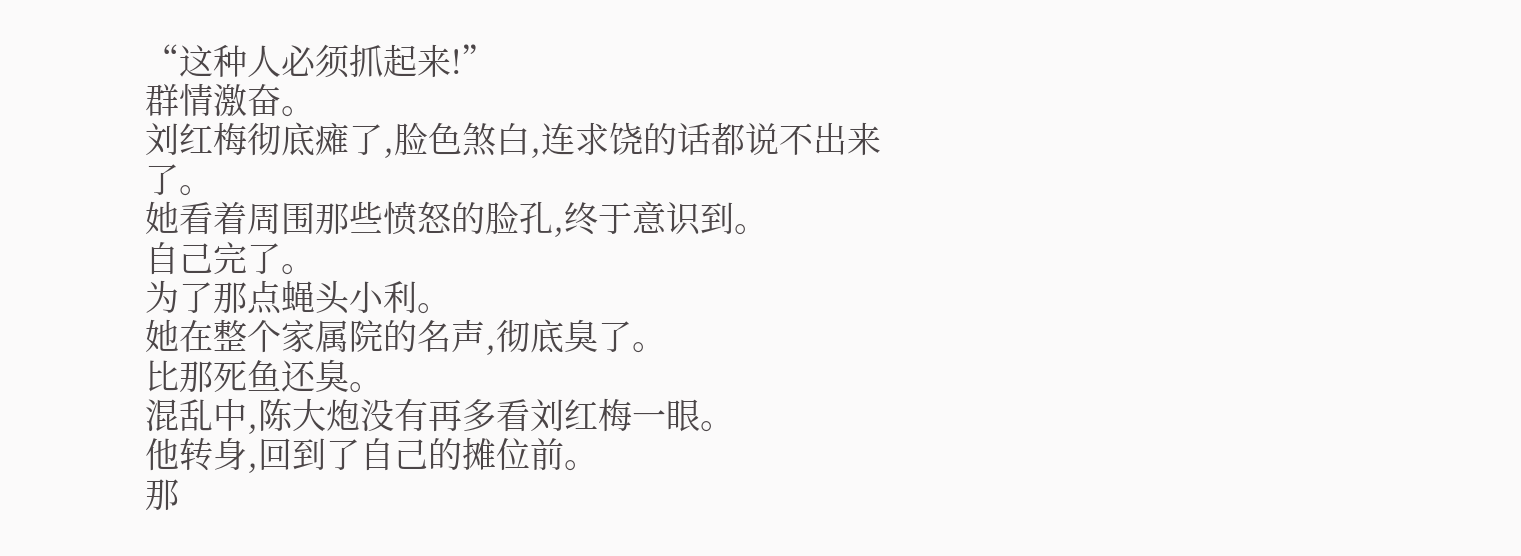“这种人必须抓起来!”
群情激奋。
刘红梅彻底瘫了,脸色煞白,连求饶的话都说不出来了。
她看着周围那些愤怒的脸孔,终于意识到。
自己完了。
为了那点蝇头小利。
她在整个家属院的名声,彻底臭了。
比那死鱼还臭。
混乱中,陈大炮没有再多看刘红梅一眼。
他转身,回到了自己的摊位前。
那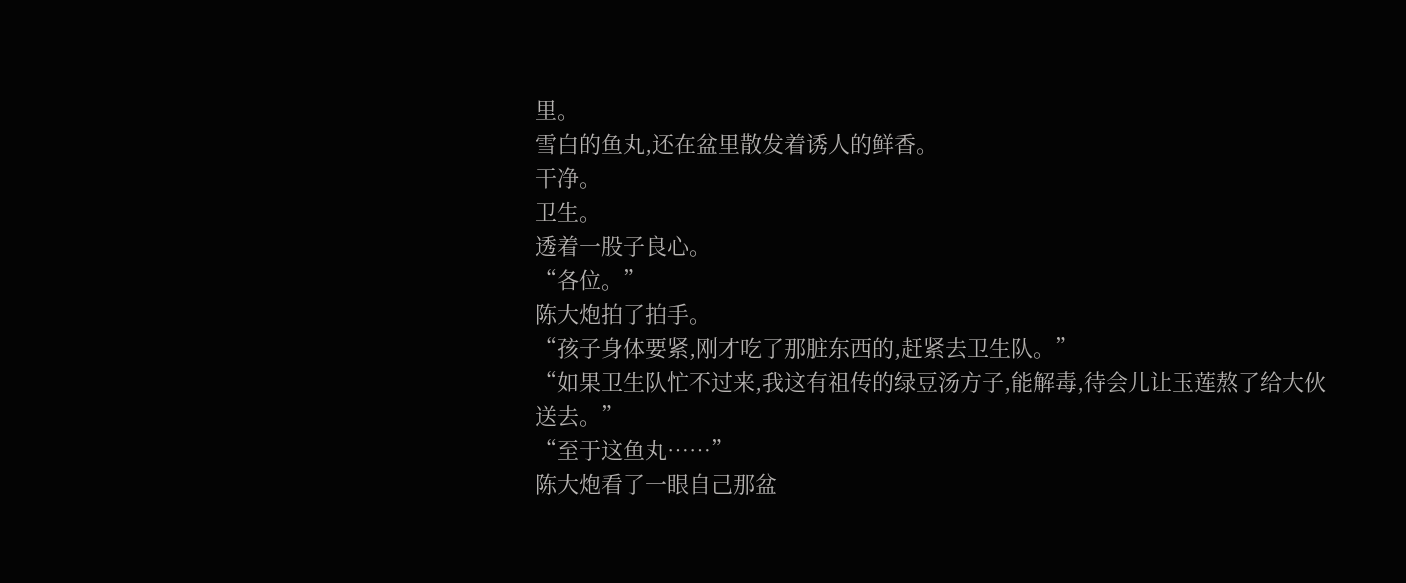里。
雪白的鱼丸,还在盆里散发着诱人的鲜香。
干净。
卫生。
透着一股子良心。
“各位。”
陈大炮拍了拍手。
“孩子身体要紧,刚才吃了那脏东西的,赶紧去卫生队。”
“如果卫生队忙不过来,我这有祖传的绿豆汤方子,能解毒,待会儿让玉莲熬了给大伙送去。”
“至于这鱼丸……”
陈大炮看了一眼自己那盆